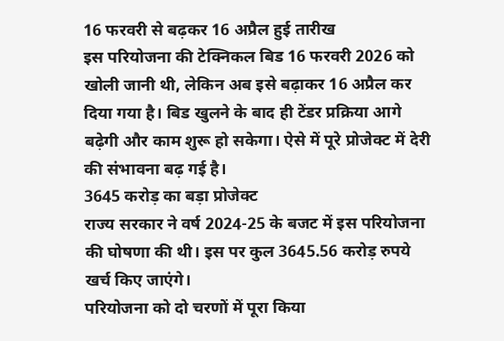16 फरवरी से बढ़कर 16 अप्रैल हुई तारीख
इस परियोजना की टेक्निकल बिड 16 फरवरी 2026 को खोली जानी थी, लेकिन अब इसे बढ़ाकर 16 अप्रैल कर दिया गया है। बिड खुलने के बाद ही टेंडर प्रक्रिया आगे बढ़ेगी और काम शुरू हो सकेगा। ऐसे में पूरे प्रोजेक्ट में देरी की संभावना बढ़ गई है।
3645 करोड़ का बड़ा प्रोजेक्ट
राज्य सरकार ने वर्ष 2024-25 के बजट में इस परियोजना की घोषणा की थी। इस पर कुल 3645.56 करोड़ रुपये खर्च किए जाएंगे।
परियोजना को दो चरणों में पूरा किया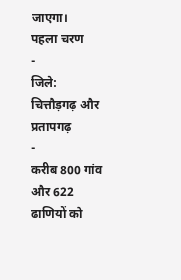जाएगा।
पहला चरण
-
जिले: चित्तौड़गढ़ और प्रतापगढ़
-
करीब 800 गांव और 622 ढाणियों को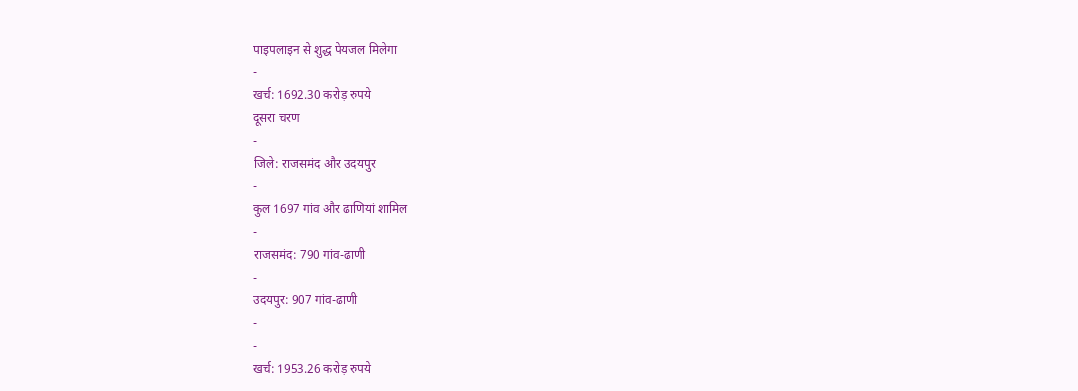पाइपलाइन से शुद्ध पेयजल मिलेगा
-
खर्च: 1692.30 करोड़ रुपये
दूसरा चरण
-
जिले: राजसमंद और उदयपुर
-
कुल 1697 गांव और ढाणियां शामिल
-
राजसमंद: 790 गांव-ढाणी
-
उदयपुर: 907 गांव-ढाणी
-
-
खर्च: 1953.26 करोड़ रुपये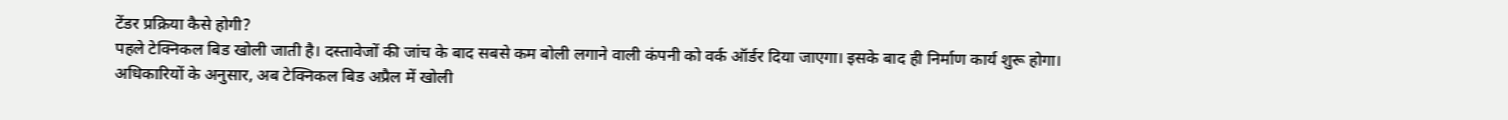टेंडर प्रक्रिया कैसे होगी?
पहले टेक्निकल बिड खोली जाती है। दस्तावेजों की जांच के बाद सबसे कम बोली लगाने वाली कंपनी को वर्क ऑर्डर दिया जाएगा। इसके बाद ही निर्माण कार्य शुरू होगा।
अधिकारियों के अनुसार, अब टेक्निकल बिड अप्रैल में खोली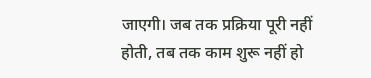जाएगी। जब तक प्रक्रिया पूरी नहीं होती, तब तक काम शुरू नहीं हो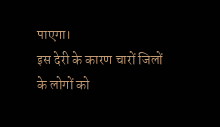पाएगा।
इस देरी के कारण चारों जिलों के लोगों को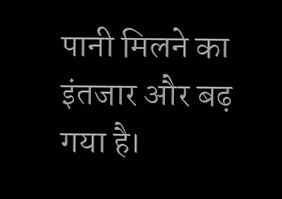पानी मिलने का इंतजार और बढ़ गया है।